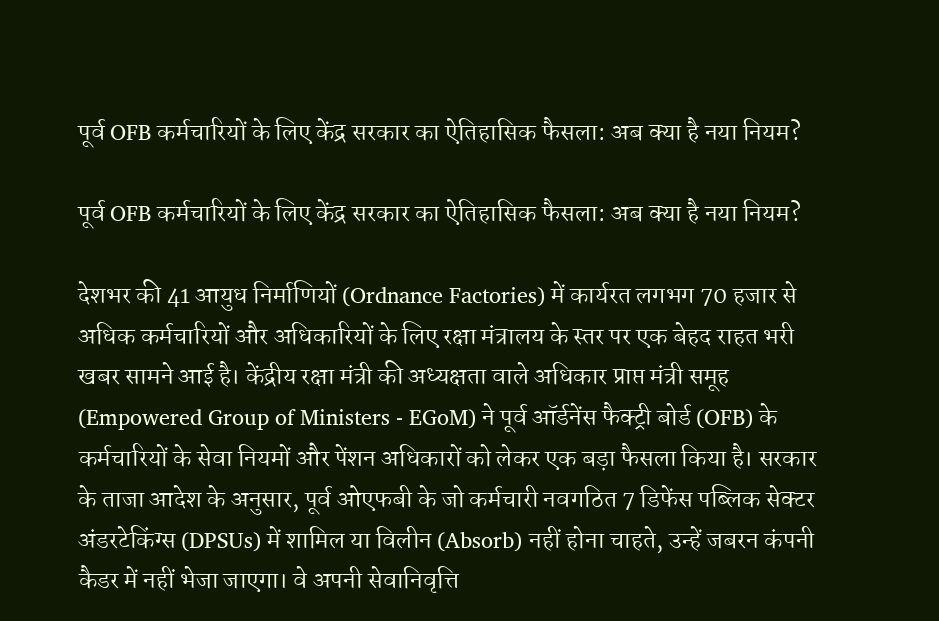पूर्व OFB कर्मचारियों के लिए केंद्र सरकार का ऐतिहासिक फैसला: अब क्या है नया नियम?

पूर्व OFB कर्मचारियों के लिए केंद्र सरकार का ऐतिहासिक फैसला: अब क्या है नया नियम?

देशभर की 41 आयुध निर्माणियों (Ordnance Factories) में कार्यरत लगभग 70 हजार से अधिक कर्मचारियों और अधिकारियों के लिए रक्षा मंत्रालय के स्तर पर एक बेहद राहत भरी खबर सामने आई है। केंद्रीय रक्षा मंत्री की अध्यक्षता वाले अधिकार प्राप्त मंत्री समूह (Empowered Group of Ministers - EGoM) ने पूर्व ऑर्डनेंस फैक्ट्री बोर्ड (OFB) के कर्मचारियों के सेवा नियमों और पेंशन अधिकारों को लेकर एक बड़ा फैसला किया है। सरकार के ताजा आदेश के अनुसार, पूर्व ओएफबी के जो कर्मचारी नवगठित 7 डिफेंस पब्लिक सेक्टर अंडरटेकिंग्स (DPSUs) में शामिल या विलीन (Absorb) नहीं होना चाहते, उन्हें जबरन कंपनी कैडर में नहीं भेजा जाएगा। वे अपनी सेवानिवृत्ति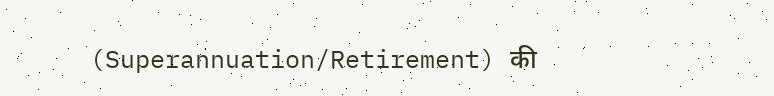(Superannuation/Retirement) की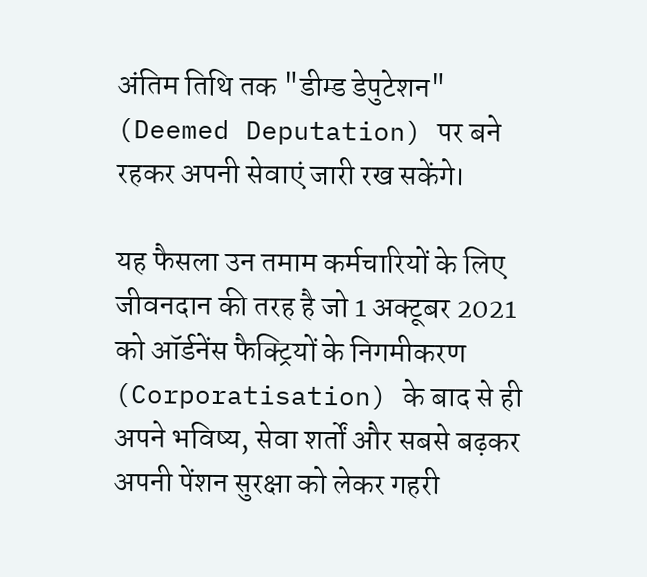अंतिम तिथि तक "डीम्ड डेपुटेशन" (Deemed Deputation) पर बने रहकर अपनी सेवाएं जारी रख सकेंगे।

यह फैसला उन तमाम कर्मचारियों के लिए जीवनदान की तरह है जो 1 अक्टूबर 2021 को ऑर्डनेंस फैक्ट्रियों के निगमीकरण (Corporatisation) के बाद से ही अपने भविष्य, सेवा शर्तों और सबसे बढ़कर अपनी पेंशन सुरक्षा को लेकर गहरी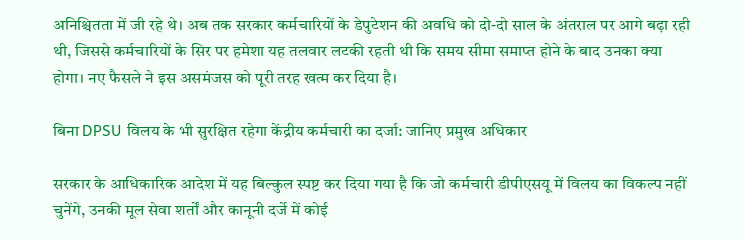अनिश्चितता में जी रहे थे। अब तक सरकार कर्मचारियों के डेपुटेशन की अवधि को दो-दो साल के अंतराल पर आगे बढ़ा रही थी, जिससे कर्मचारियों के सिर पर हमेशा यह तलवार लटकी रहती थी कि समय सीमा समाप्त होने के बाद उनका क्या होगा। नए फैसले ने इस असमंजस को पूरी तरह खत्म कर दिया है।

बिना DPSU विलय के भी सुरक्षित रहेगा केंद्रीय कर्मचारी का दर्जा: जानिए प्रमुख अधिकार

सरकार के आधिकारिक आदेश में यह बिल्कुल स्पष्ट कर दिया गया है कि जो कर्मचारी डीपीएसयू में विलय का विकल्प नहीं चुनेंगे, उनकी मूल सेवा शर्तों और कानूनी दर्जे में कोई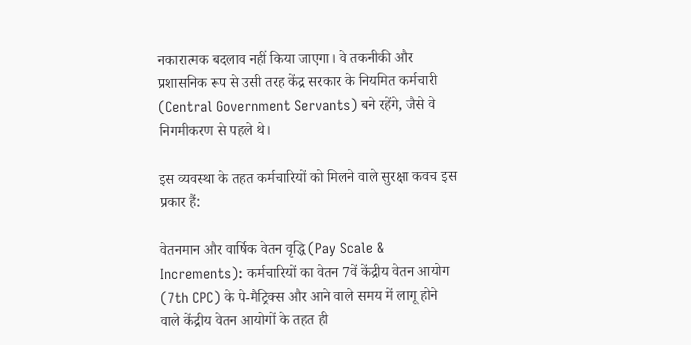नकारात्मक बदलाव नहीं किया जाएगा। वे तकनीकी और प्रशासनिक रूप से उसी तरह केंद्र सरकार के नियमित कर्मचारी (Central Government Servants) बने रहेंगे, जैसे वे निगमीकरण से पहले थे।

इस व्यवस्था के तहत कर्मचारियों को मिलने वाले सुरक्षा कवच इस प्रकार हैं:

वेतनमान और वार्षिक वेतन वृद्धि (Pay Scale & Increments): कर्मचारियों का वेतन 7वें केंद्रीय वेतन आयोग (7th CPC) के पे-मैट्रिक्स और आने वाले समय में लागू होने वाले केंद्रीय वेतन आयोगों के तहत ही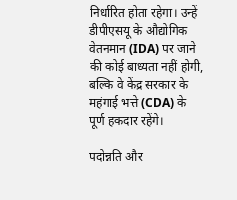निर्धारित होता रहेगा। उन्हें डीपीएसयू के औद्योगिक वेतनमान (IDA) पर जाने की कोई बाध्यता नहीं होगी, बल्कि वे केंद्र सरकार के महंगाई भत्ते (CDA) के पूर्ण हकदार रहेंगे।

पदोन्नति और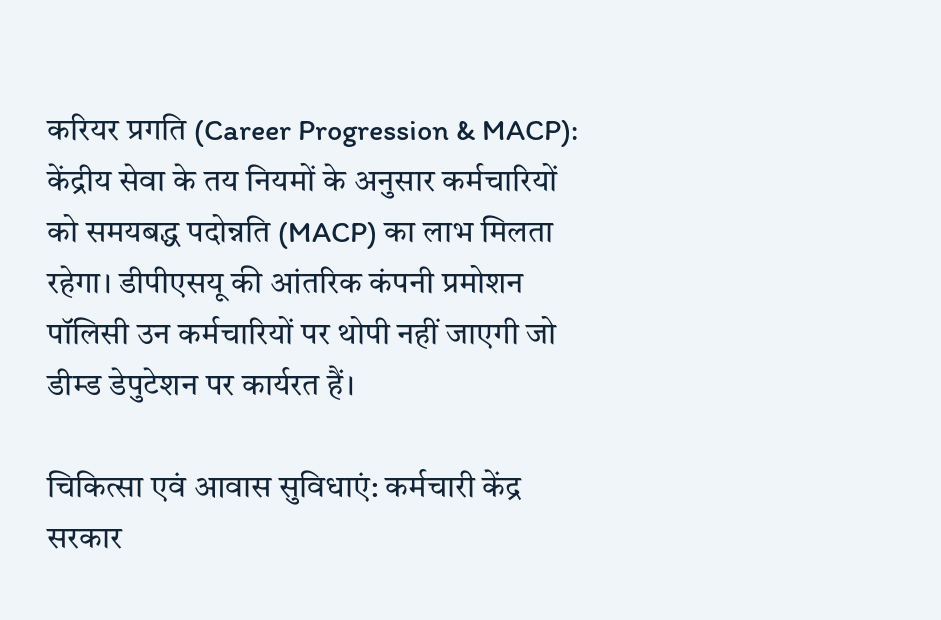करियर प्रगति (Career Progression & MACP): केंद्रीय सेवा के तय नियमों के अनुसार कर्मचारियों को समयबद्ध पदोन्नति (MACP) का लाभ मिलता रहेगा। डीपीएसयू की आंतरिक कंपनी प्रमोशन पॉलिसी उन कर्मचारियों पर थोपी नहीं जाएगी जो डीम्ड डेपुटेशन पर कार्यरत हैं।

चिकित्सा एवं आवास सुविधाएं: कर्मचारी केंद्र सरकार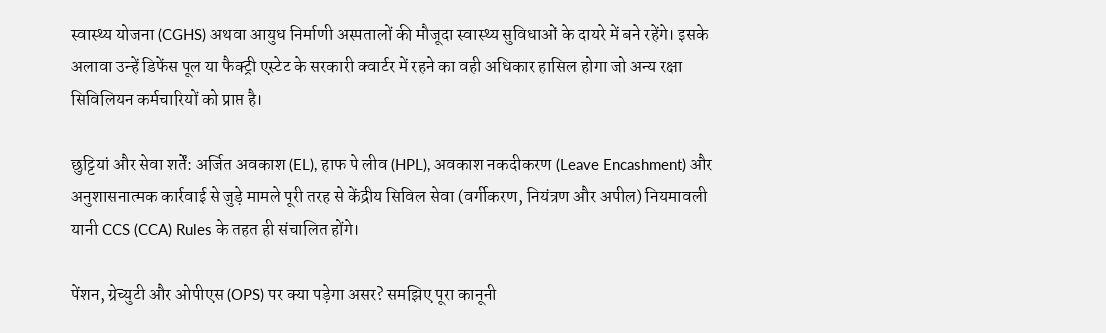स्वास्थ्य योजना (CGHS) अथवा आयुध निर्माणी अस्पतालों की मौजूदा स्वास्थ्य सुविधाओं के दायरे में बने रहेंगे। इसके अलावा उन्हें डिफेंस पूल या फैक्ट्री एस्टेट के सरकारी क्वार्टर में रहने का वही अधिकार हासिल होगा जो अन्य रक्षा सिविलियन कर्मचारियों को प्राप्त है।

छुट्टियां और सेवा शर्तें: अर्जित अवकाश (EL), हाफ पे लीव (HPL), अवकाश नकदीकरण (Leave Encashment) और अनुशासनात्मक कार्रवाई से जुड़े मामले पूरी तरह से केंद्रीय सिविल सेवा (वर्गीकरण, नियंत्रण और अपील) नियमावली यानी CCS (CCA) Rules के तहत ही संचालित होंगे।

पेंशन, ग्रेच्युटी और ओपीएस (OPS) पर क्या पड़ेगा असर? समझिए पूरा कानूनी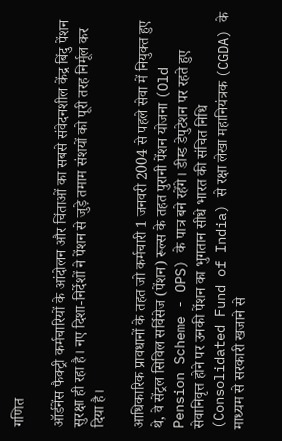गणित

ऑर्डनेंस फैक्ट्री कर्मचारियों के आंदोलन और चिंताओं का सबसे संवेदनशील केंद्र बिंदु पेंशन सुरक्षा ही रहा है। नए दिशा-निर्देशों ने पेंशन से जुड़े तमाम संशयों को पूरी तरह निर्मूल कर दिया है।

आधिकारिक प्रावधानों के तहत जो कर्मचारी 1 जनवरी 2004 से पहले सेवा में नियुक्त हुए थे, वे सेंट्रल सिविल सर्विसेज (पेंशन) रूल्स के तहत पुरानी पेंशन योजना (Old Pension Scheme - OPS) के पात्र बने रहेंगे। डीम्ड डेपुटेशन पर रहते हुए सेवानिवृत्त होने पर उनकी पेंशन का भुगतान सीधे भारत की संचित निधि (Consolidated Fund of India) से रक्षा लेखा महानियंत्रक (CGDA) के माध्यम से सरकारी खजाने से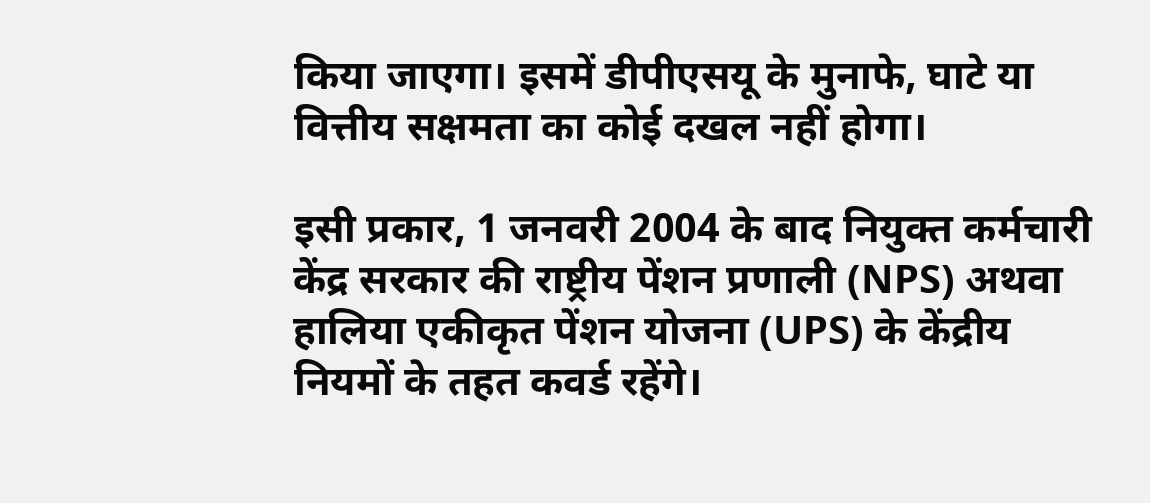किया जाएगा। इसमें डीपीएसयू के मुनाफे, घाटे या वित्तीय सक्षमता का कोई दखल नहीं होगा।

इसी प्रकार, 1 जनवरी 2004 के बाद नियुक्त कर्मचारी केंद्र सरकार की राष्ट्रीय पेंशन प्रणाली (NPS) अथवा हालिया एकीकृत पेंशन योजना (UPS) के केंद्रीय नियमों के तहत कवर्ड रहेंगे।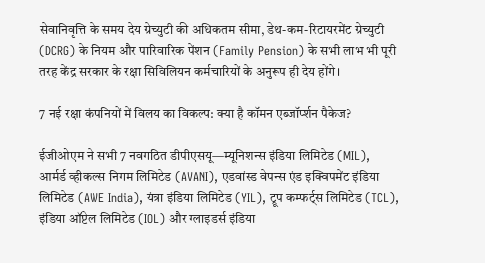सेवानिवृत्ति के समय देय ग्रेच्युटी की अधिकतम सीमा, डेथ-कम-रिटायरमेंट ग्रेच्युटी (DCRG) के नियम और पारिवारिक पेंशन (Family Pension) के सभी लाभ भी पूरी तरह केंद्र सरकार के रक्षा सिविलियन कर्मचारियों के अनुरूप ही देय होंगे।

7 नई रक्षा कंपनियों में विलय का विकल्प: क्या है कॉमन एब्जॉर्प्शन पैकेज?

ईजीओएम ने सभी 7 नवगठित डीपीएसयू—म्यूनिशन्स इंडिया लिमिटेड (MIL), आर्मर्ड व्हीकल्स निगम लिमिटेड (AVANI), एडवांस्ड वेपन्स एंड इक्विपमेंट इंडिया लिमिटेड (AWE India), यंत्रा इंडिया लिमिटेड (YIL), ट्रूप कम्फर्ट्स लिमिटेड (TCL), इंडिया ऑप्टेल लिमिटेड (IOL) और ग्लाइडर्स इंडिया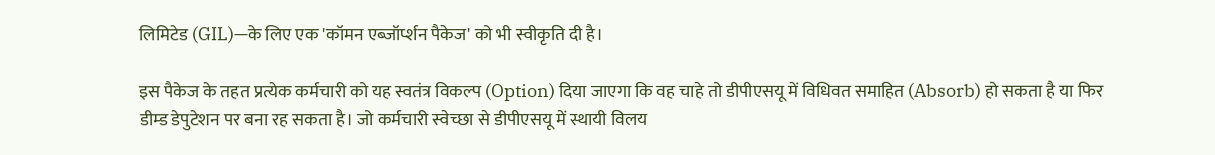लिमिटेड (GIL)—के लिए एक 'कॉमन एब्जॉर्प्शन पैकेज' को भी स्वीकृति दी है।

इस पैकेज के तहत प्रत्येक कर्मचारी को यह स्वतंत्र विकल्प (Option) दिया जाएगा कि वह चाहे तो डीपीएसयू में विधिवत समाहित (Absorb) हो सकता है या फिर डीम्ड डेपुटेशन पर बना रह सकता है। जो कर्मचारी स्वेच्छा से डीपीएसयू में स्थायी विलय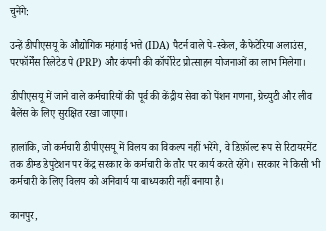चुनेंगे:

उन्हें डीपीएसयू के औद्योगिक महंगाई भत्ते (IDA) पैटर्न वाले पे-स्केल, कैफेटेरिया अलाउंस, परफॉर्मेंस रिलेटेड पे (PRP) और कंपनी की कॉर्पोरेट प्रोत्साहन योजनाओं का लाभ मिलेगा।

डीपीएसयू में जाने वाले कर्मचारियों की पूर्व की केंद्रीय सेवा को पेंशन गणना, ग्रेच्युटी और लीव बैलेंस के लिए सुरक्षित रखा जाएगा।

हालांकि, जो कर्मचारी डीपीएसयू में विलय का विकल्प नहीं भरेंगे, वे डिफ़ॉल्ट रूप से रिटायरमेंट तक डीम्ड डेपुटेशन पर केंद्र सरकार के कर्मचारी के तौर पर कार्य करते रहेंगे। सरकार ने किसी भी कर्मचारी के लिए विलय को अनिवार्य या बाध्यकारी नहीं बनाया है।

कानपुर,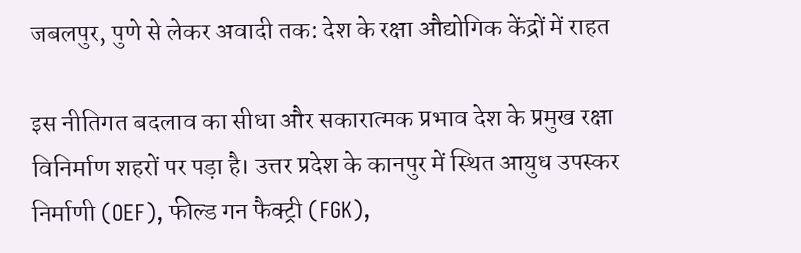जबलपुर, पुणे से लेकर अवादी तक: देश के रक्षा औद्योगिक केंद्रों में राहत

इस नीतिगत बदलाव का सीधा और सकारात्मक प्रभाव देश के प्रमुख रक्षा विनिर्माण शहरों पर पड़ा है। उत्तर प्रदेश के कानपुर में स्थित आयुध उपस्कर निर्माणी (OEF), फील्ड गन फैक्ट्री (FGK),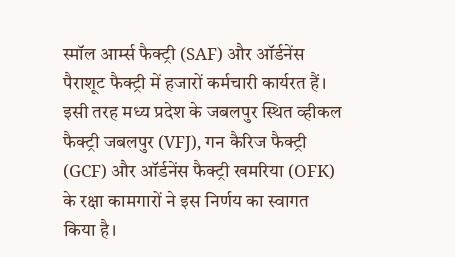स्मॉल आर्म्स फैक्ट्री (SAF) और ऑर्डनेंस पैराशूट फैक्ट्री में हजारों कर्मचारी कार्यरत हैं। इसी तरह मध्य प्रदेश के जबलपुर स्थित व्हीकल फैक्ट्री जबलपुर (VFJ), गन कैरिज फैक्ट्री (GCF) और ऑर्डनेंस फैक्ट्री खमरिया (OFK) के रक्षा कामगारों ने इस निर्णय का स्वागत किया है।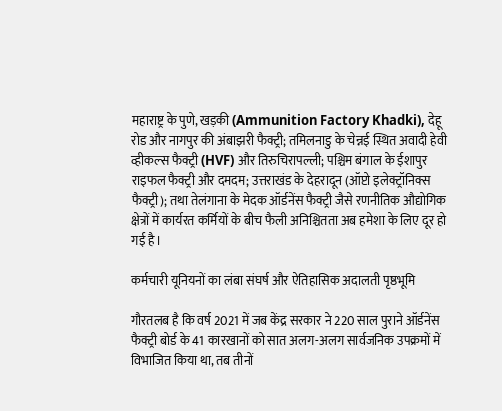महाराष्ट्र के पुणे, खड़की (Ammunition Factory Khadki), देहू रोड और नागपुर की अंबाझरी फैक्ट्री; तमिलनाडु के चेन्नई स्थित अवादी हेवी व्हीकल्स फैक्ट्री (HVF) और तिरुचिरापल्ली; पश्चिम बंगाल के ईशापुर राइफल फैक्ट्री और दमदम; उत्तराखंड के देहरादून (ऑप्टो इलेक्ट्रॉनिक्स फैक्ट्री); तथा तेलंगाना के मेदक ऑर्डनेंस फैक्ट्री जैसे रणनीतिक औद्योगिक क्षेत्रों में कार्यरत कर्मियों के बीच फैली अनिश्चितता अब हमेशा के लिए दूर हो गई है।

कर्मचारी यूनियनों का लंबा संघर्ष और ऐतिहासिक अदालती पृष्ठभूमि

गौरतलब है कि वर्ष 2021 में जब केंद्र सरकार ने 220 साल पुराने ऑर्डनेंस फैक्ट्री बोर्ड के 41 कारखानों को सात अलग-अलग सार्वजनिक उपक्रमों में विभाजित किया था, तब तीनों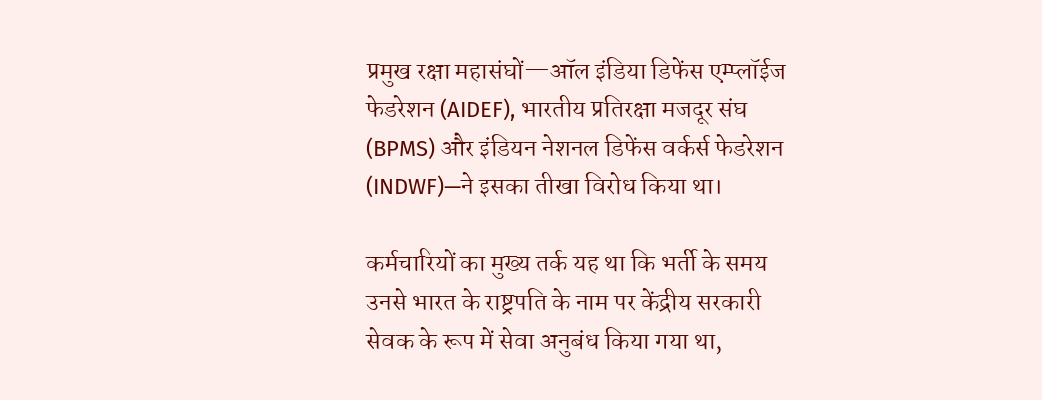प्रमुख रक्षा महासंघों—ऑल इंडिया डिफेंस एम्प्लॉईज फेडरेशन (AIDEF), भारतीय प्रतिरक्षा मजदूर संघ (BPMS) और इंडियन नेशनल डिफेंस वर्कर्स फेडरेशन (INDWF)—ने इसका तीखा विरोध किया था।

कर्मचारियों का मुख्य तर्क यह था कि भर्ती के समय उनसे भारत के राष्ट्रपति के नाम पर केंद्रीय सरकारी सेवक के रूप में सेवा अनुबंध किया गया था,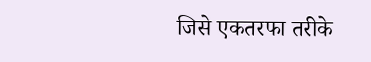जिसे एकतरफा तरीके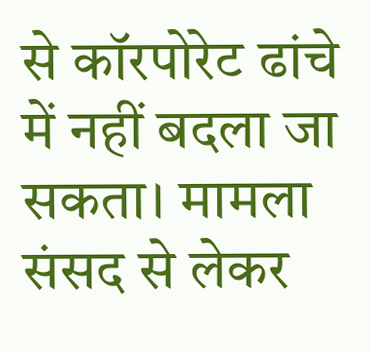से कॉरपोरेट ढांचे में नहीं बदला जा सकता। मामला संसद से लेकर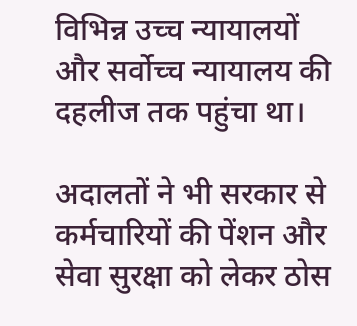विभिन्न उच्च न्यायालयों और सर्वोच्च न्यायालय की दहलीज तक पहुंचा था।

अदालतों ने भी सरकार से कर्मचारियों की पेंशन और सेवा सुरक्षा को लेकर ठोस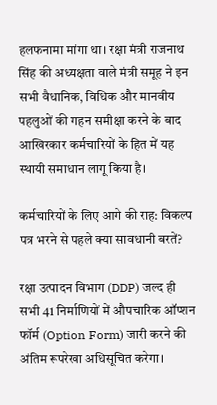हलफनामा मांगा था। रक्षा मंत्री राजनाथ सिंह की अध्यक्षता वाले मंत्री समूह ने इन सभी वैधानिक, विधिक और मानवीय पहलुओं की गहन समीक्षा करने के बाद आखिरकार कर्मचारियों के हित में यह स्थायी समाधान लागू किया है।

कर्मचारियों के लिए आगे की राह: विकल्प पत्र भरने से पहले क्या सावधानी बरतें?

रक्षा उत्पादन विभाग (DDP) जल्द ही सभी 41 निर्माणियों में औपचारिक ऑप्शन फॉर्म (Option Form) जारी करने की अंतिम रूपरेखा अधिसूचित करेगा।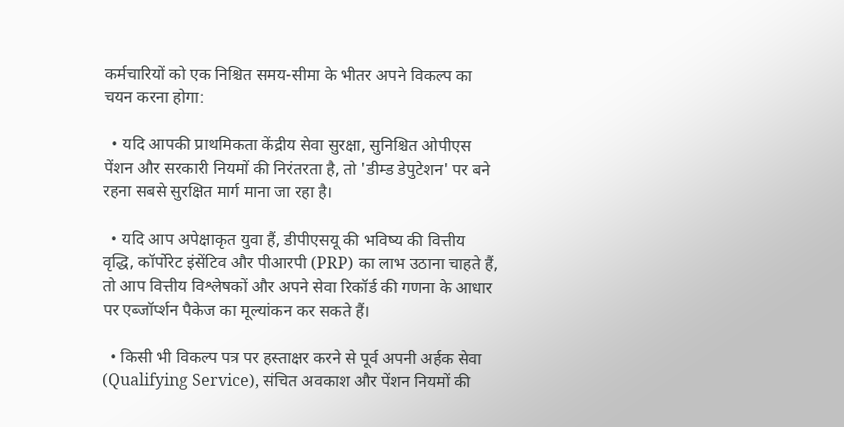कर्मचारियों को एक निश्चित समय-सीमा के भीतर अपने विकल्प का चयन करना होगा:

  • यदि आपकी प्राथमिकता केंद्रीय सेवा सुरक्षा, सुनिश्चित ओपीएस पेंशन और सरकारी नियमों की निरंतरता है, तो 'डीम्ड डेपुटेशन' पर बने रहना सबसे सुरक्षित मार्ग माना जा रहा है।

  • यदि आप अपेक्षाकृत युवा हैं, डीपीएसयू की भविष्य की वित्तीय वृद्धि, कॉर्पोरेट इंसेंटिव और पीआरपी (PRP) का लाभ उठाना चाहते हैं, तो आप वित्तीय विश्लेषकों और अपने सेवा रिकॉर्ड की गणना के आधार पर एब्जॉर्प्शन पैकेज का मूल्यांकन कर सकते हैं।

  • किसी भी विकल्प पत्र पर हस्ताक्षर करने से पूर्व अपनी अर्हक सेवा (Qualifying Service), संचित अवकाश और पेंशन नियमों की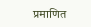प्रमाणित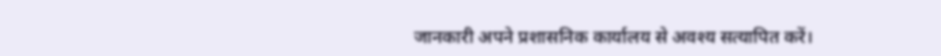जानकारी अपने प्रशासनिक कार्यालय से अवश्य सत्यापित करें।